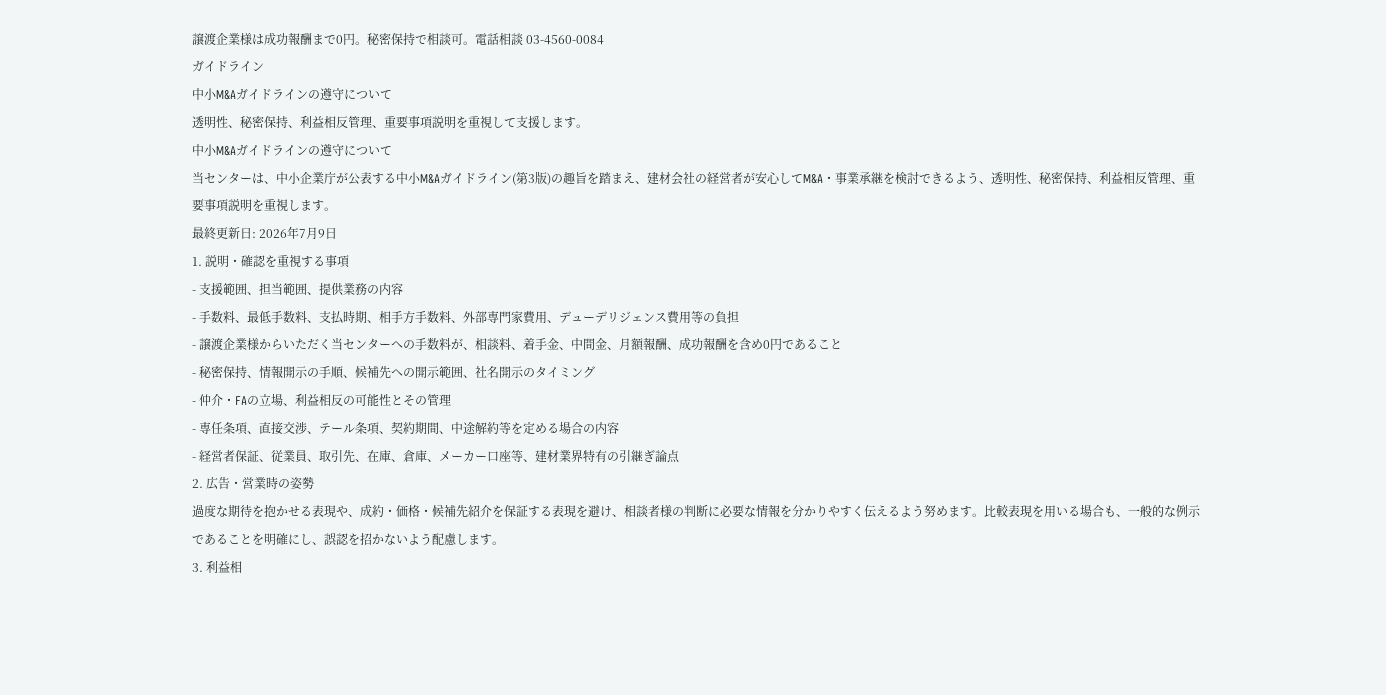譲渡企業様は成功報酬まで0円。秘密保持で相談可。電話相談 03-4560-0084
ガイドライン
中小M&Aガイドラインの遵守について
透明性、秘密保持、利益相反管理、重要事項説明を重視して支援します。
中小M&Aガイドラインの遵守について
当センターは、中小企業庁が公表する中小M&Aガイドライン(第3版)の趣旨を踏まえ、建材会社の経営者が安心してM&A・事業承継を検討できるよう、透明性、秘密保持、利益相反管理、重要事項説明を重視します。
最終更新日: 2026年7月9日
1. 説明・確認を重視する事項
- 支援範囲、担当範囲、提供業務の内容
- 手数料、最低手数料、支払時期、相手方手数料、外部専門家費用、デューデリジェンス費用等の負担
- 譲渡企業様からいただく当センターへの手数料が、相談料、着手金、中間金、月額報酬、成功報酬を含め0円であること
- 秘密保持、情報開示の手順、候補先への開示範囲、社名開示のタイミング
- 仲介・FAの立場、利益相反の可能性とその管理
- 専任条項、直接交渉、テール条項、契約期間、中途解約等を定める場合の内容
- 経営者保証、従業員、取引先、在庫、倉庫、メーカー口座等、建材業界特有の引継ぎ論点
2. 広告・営業時の姿勢
過度な期待を抱かせる表現や、成約・価格・候補先紹介を保証する表現を避け、相談者様の判断に必要な情報を分かりやすく伝えるよう努めます。比較表現を用いる場合も、一般的な例示であることを明確にし、誤認を招かないよう配慮します。
3. 利益相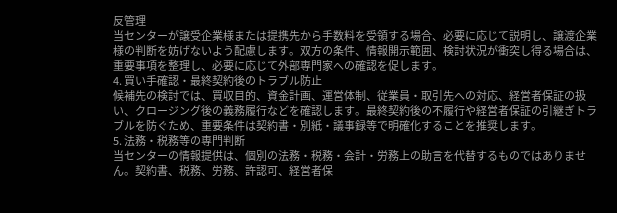反管理
当センターが譲受企業様または提携先から手数料を受領する場合、必要に応じて説明し、譲渡企業様の判断を妨げないよう配慮します。双方の条件、情報開示範囲、検討状況が衝突し得る場合は、重要事項を整理し、必要に応じて外部専門家への確認を促します。
4. 買い手確認・最終契約後のトラブル防止
候補先の検討では、買収目的、資金計画、運営体制、従業員・取引先への対応、経営者保証の扱い、クロージング後の義務履行などを確認します。最終契約後の不履行や経営者保証の引継ぎトラブルを防ぐため、重要条件は契約書・別紙・議事録等で明確化することを推奨します。
5. 法務・税務等の専門判断
当センターの情報提供は、個別の法務・税務・会計・労務上の助言を代替するものではありません。契約書、税務、労務、許認可、経営者保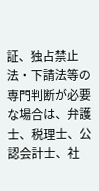証、独占禁止法・下請法等の専門判断が必要な場合は、弁護士、税理士、公認会計士、社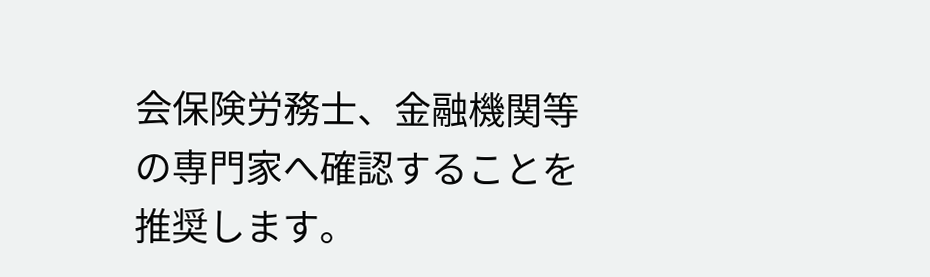会保険労務士、金融機関等の専門家へ確認することを推奨します。